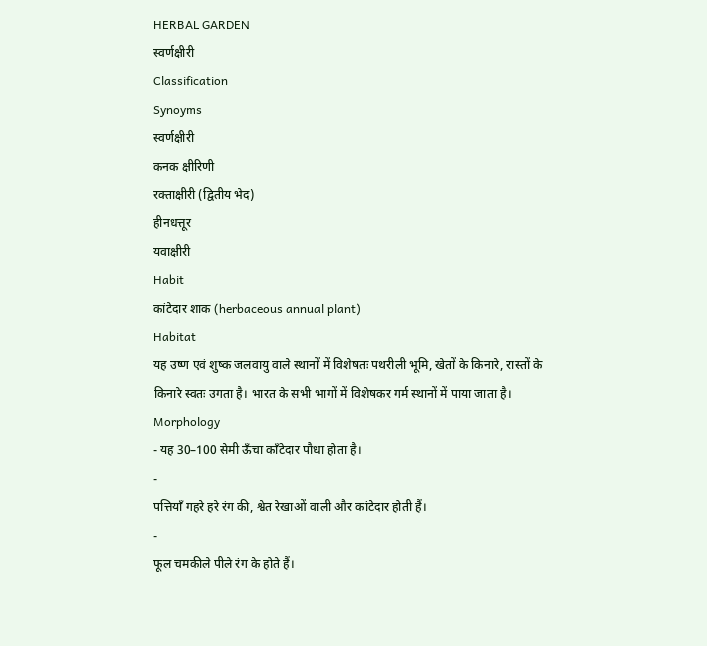HERBAL GARDEN
स्वर्णक्षीरी
Classification
Synoyms
स्वर्णक्षीरी
कनक क्षीरिणी
रक्ताक्षीरी (द्वितीय भेद)
हीनधत्तूर
यवाक्षीरी
Habit
कांटेदार शाक (herbaceous annual plant)
Habitat
यह उष्ण एवं शुष्क जलवायु वाले स्थानों में विशेषतः पथरीली भूमि, खेतों के किनारे, रास्तों के किनारे स्वतः उगता है। भारत के सभी भागों में विशेषकर गर्म स्थानों में पाया जाता है।
Morphology
- यह 30–100 सेमी ऊँचा काँटेदार पौधा होता है।
-
पत्तियाँ गहरे हरे रंग की, श्वेत रेखाओं वाली और कांटेदार होती हैं।
-
फूल चमकीले पीले रंग के होते हैं।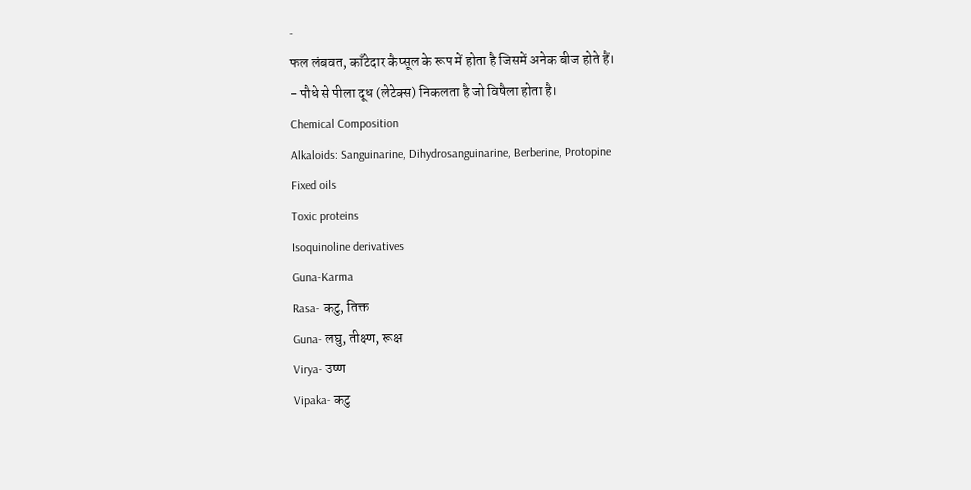-
फल लंबवत, काँटेदार कैप्सूल के रूप में होता है जिसमें अनेक बीज होते हैं।
- पौधे से पीला दूध (लेटेक्स) निकलता है जो विषैला होता है।
Chemical Composition
Alkaloids: Sanguinarine, Dihydrosanguinarine, Berberine, Protopine
Fixed oils
Toxic proteins
Isoquinoline derivatives
Guna-Karma
Rasa- कटु, तिक्त
Guna- लघु, तीक्ष्ण, रूक्ष
Virya- उष्ण
Vipaka- कटु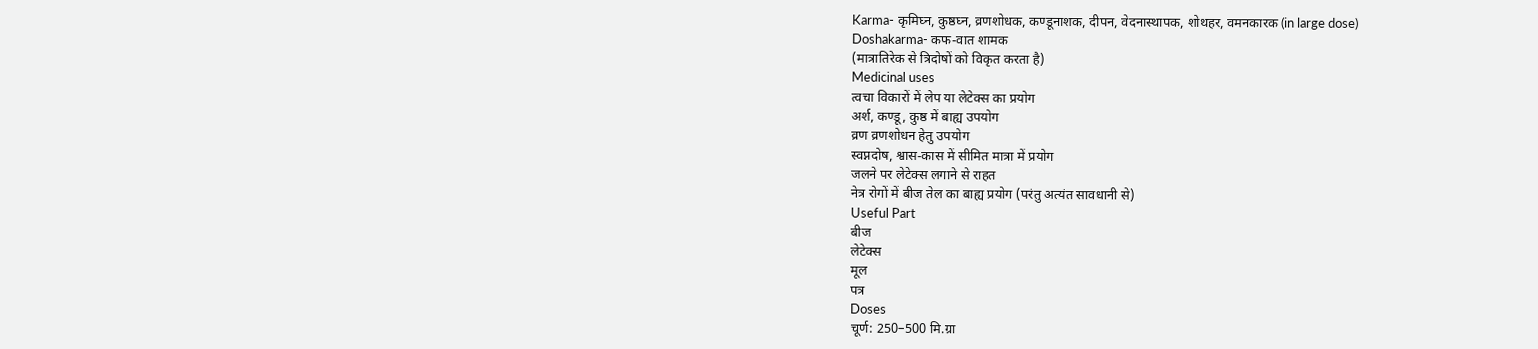Karma- कृमिघ्न, कुष्ठघ्न, व्रणशोधक, कण्डूनाशक, दीपन, वेदनास्थापक, शोथहर, वमनकारक (in large dose)
Doshakarma- कफ-वात शामक
(मात्रातिरेक से त्रिदोषों को विकृत करता है)
Medicinal uses
त्वचा विकारों में लेप या लेटेक्स का प्रयोग
अर्श, कण्डू, कुष्ठ में बाह्य उपयोग
व्रण व्रणशोधन हेतु उपयोग
स्वप्नदोष, श्वास-कास में सीमित मात्रा में प्रयोग
जलने पर लेटेक्स लगाने से राहत
नेत्र रोगों में बीज तेल का बाह्य प्रयोग (परंतु अत्यंत सावधानी से)
Useful Part
बीज
लेटेक्स
मूल
पत्र
Doses
चूर्ण: 250–500 मि.ग्रा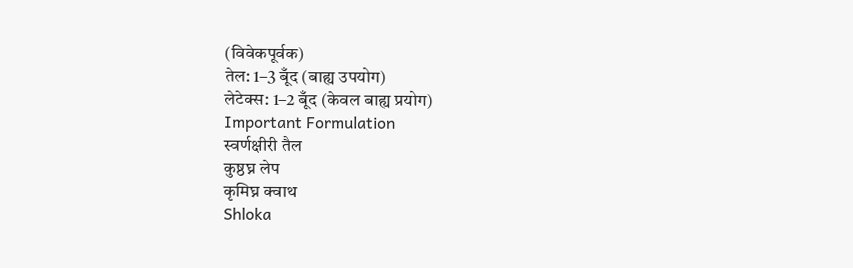(विवेकपूर्वक)
तेल: 1–3 बूँद (बाह्य उपयोग)
लेटेक्स: 1–2 बूँद (केवल बाह्य प्रयोग)
Important Formulation
स्वर्णक्षीरी तैल
कुष्ठघ्न लेप
कृमिघ्न क्वाथ
Shloka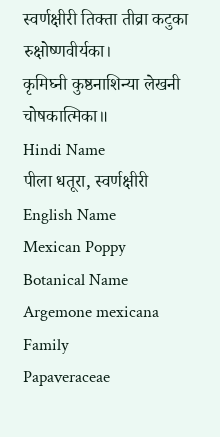स्वर्णक्षीरी तिक्ता तीव्रा कटुका रुक्षोष्णवीर्यका।
कृमिघ्नी कुष्ठनाशिन्या लेखनी चोषकात्मिका॥
Hindi Name
पीला धतूरा, स्वर्णक्षीरी
English Name
Mexican Poppy
Botanical Name
Argemone mexicana
Family
Papaveraceae